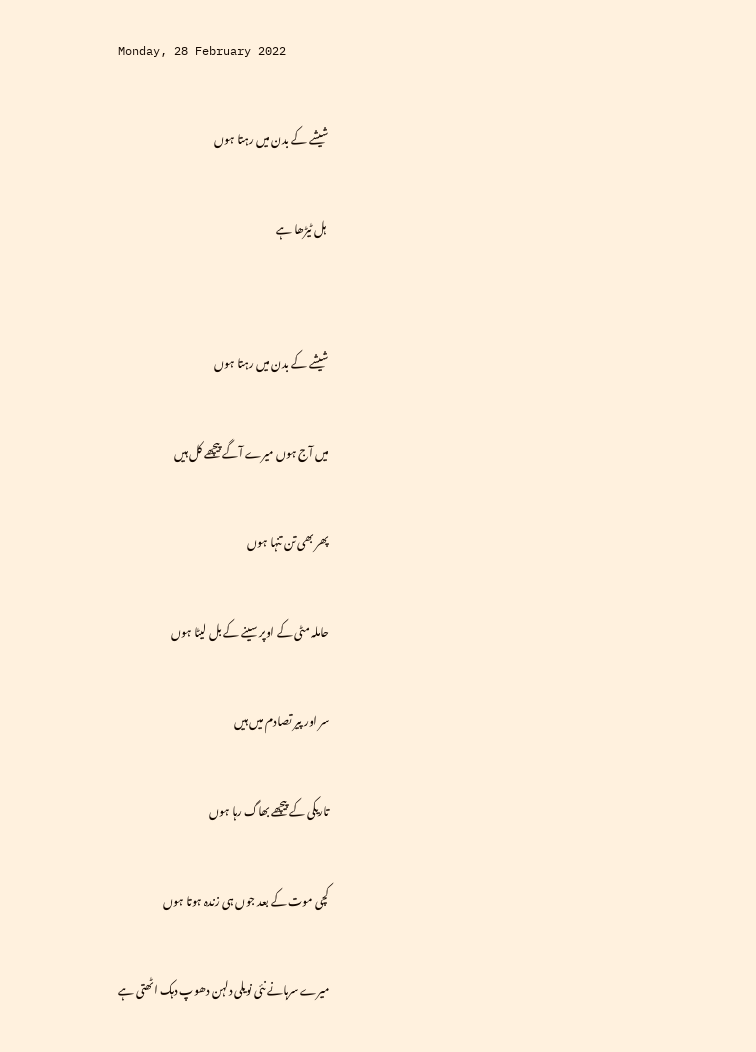Monday, 28 February 2022

شیشے کے بدن میں رہتا ہوں

 ہل ٹیڑھا ہے


شیشے کے بدن میں رہتا ہوں

میں آج ہوں میرے آگے پیچھے کل ہیں

پھر بھی تن تنہا ہوں

حاملہ مٹی کے اوپر سینے کے بل لیٹا ہوں

سر اور پیر تصادم میں ہیں

تاریکی کے پیچھے بھاگ رہا ہوں

کچی موت کے بعد جوں ہی زندہ ہوتا ہوں

میرے سرہانے نئی نویلی دلہن دھوپ دہک اٹھتی ہے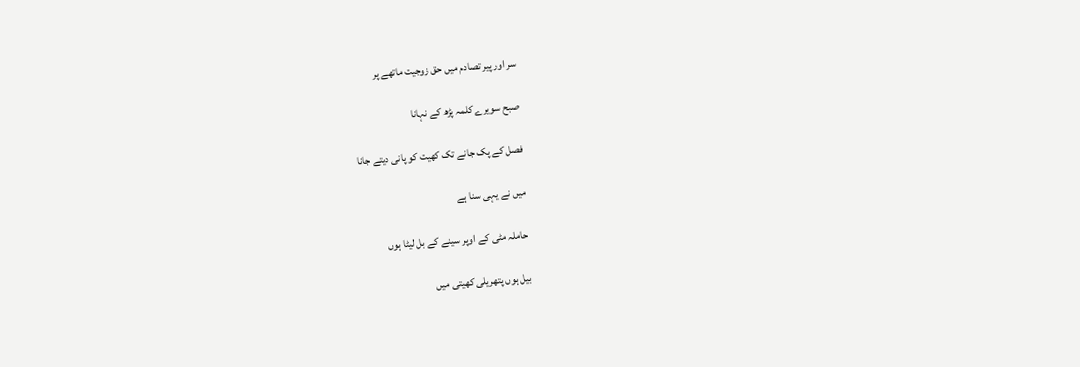سر اور پیر تصادم میں حق زوجیت ماتھے پر

صبح سویرے کلمہ پڑھ کے نہانا

فصل کے پک جانے تک کھیت کو پانی دیتے جانا

میں نے یہی سنا ہے

حاملہ مٹی کے اوپر سینے کے بل لیٹا ہوں

بیل ہوں پتھریلی کھیتی میں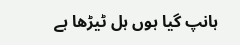ہانپ گیا ہوں ہل ٹیڑھا ہے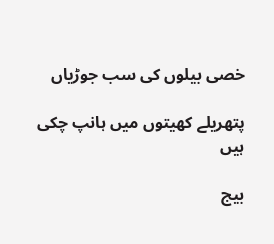خصی بیلوں کی سب جوڑیاں

پتھریلے کھیتوں میں ہانپ چکی ہیں

بیج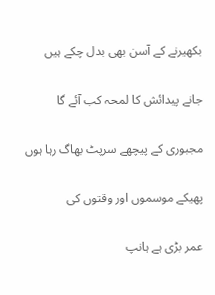بکھیرنے کے آسن بھی بدل چکے ہیں

جانے پیدائش کا لمحہ کب آئے گا

مجبوری کے پیچھے سرپٹ بھاگ رہا ہوں

پھیکے موسموں اور وقتوں کی

عمر بڑی ہے ہانپ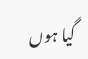گیا ہوں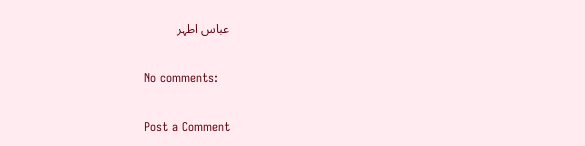عباس اطہر

No comments:

Post a Comment